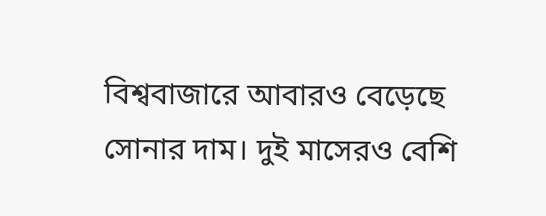বিশ্ববাজারে আবারও বেড়েছে সোনার দাম। দুই মাসেরও বেশি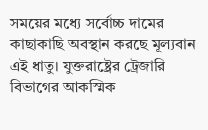সময়ের মধ্যে সর্বোচ্চ দামের কাছাকাছি অবস্থান করছে মূল্যবান এই ধাতু। যুক্তরাষ্ট্রের ট্রেজারি বিভাগের আকস্মিক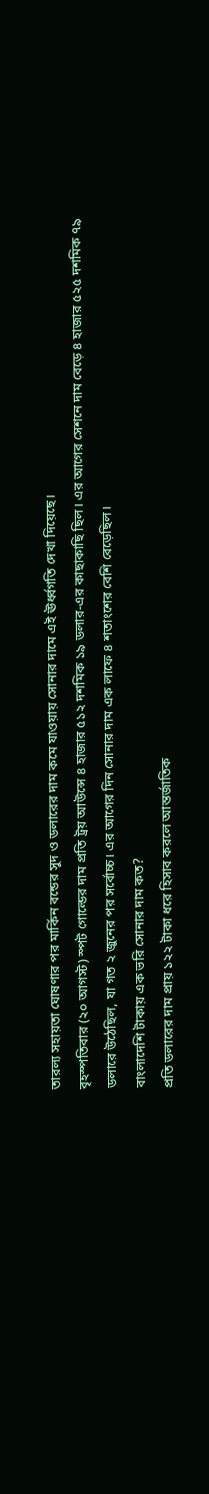তারল্য সহায়তা ঘোষণার পর মার্কিন বন্ডের সুদ ও ডলারের দাম কমে যাওয়ায় সোনার দামে এই ঊর্ধ্বগতি দেখা দিয়েছে।
বৃহস্পতিবার (২০ আগস্ট) স্পট গোল্ডের দাম প্রতি ট্রয় আউন্সে ৪ হাজার ৫১২ দশমিক ১৯ ডলার-এর কাছাকাছি ছিল। এর আগের সেশনে দাম বেড়ে ৪ হাজার ৫২৫ দশমিক ৭৯ ডলারে উঠেছিল, যা গত ২ জুনের পর সর্বোচ্চ। এর আগের দিন সোনার দাম এক লাফে ৪ শতাংশের বেশি বেড়েছিল।
বাংলাদেশি টাকায় এক ভরি সোনার দাম কত?
প্রতি ডলারের দাম প্রায় ১২২ টাকা ধরে হিসাব করলে আন্তর্জাতিক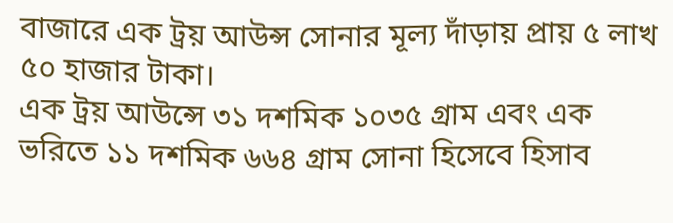বাজারে এক ট্রয় আউন্স সোনার মূল্য দাঁড়ায় প্রায় ৫ লাখ ৫০ হাজার টাকা।
এক ট্রয় আউন্সে ৩১ দশমিক ১০৩৫ গ্রাম এবং এক ভরিতে ১১ দশমিক ৬৬৪ গ্রাম সোনা হিসেবে হিসাব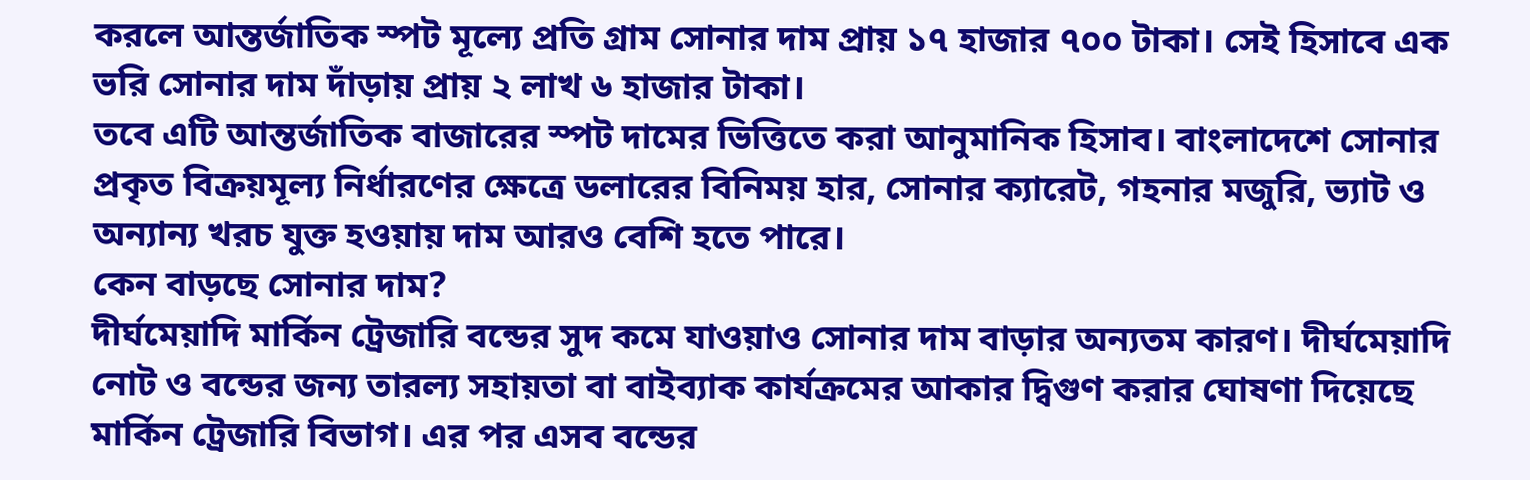করলে আন্তর্জাতিক স্পট মূল্যে প্রতি গ্রাম সোনার দাম প্রায় ১৭ হাজার ৭০০ টাকা। সেই হিসাবে এক ভরি সোনার দাম দাঁড়ায় প্রায় ২ লাখ ৬ হাজার টাকা।
তবে এটি আন্তর্জাতিক বাজারের স্পট দামের ভিত্তিতে করা আনুমানিক হিসাব। বাংলাদেশে সোনার প্রকৃত বিক্রয়মূল্য নির্ধারণের ক্ষেত্রে ডলারের বিনিময় হার, সোনার ক্যারেট, গহনার মজুরি, ভ্যাট ও অন্যান্য খরচ যুক্ত হওয়ায় দাম আরও বেশি হতে পারে।
কেন বাড়ছে সোনার দাম?
দীর্ঘমেয়াদি মার্কিন ট্রেজারি বন্ডের সুদ কমে যাওয়াও সোনার দাম বাড়ার অন্যতম কারণ। দীর্ঘমেয়াদি নোট ও বন্ডের জন্য তারল্য সহায়তা বা বাইব্যাক কার্যক্রমের আকার দ্বিগুণ করার ঘোষণা দিয়েছে মার্কিন ট্রেজারি বিভাগ। এর পর এসব বন্ডের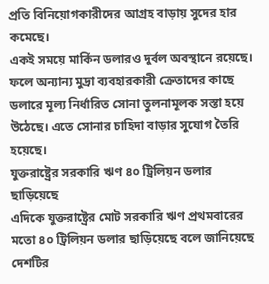প্রতি বিনিয়োগকারীদের আগ্রহ বাড়ায় সুদের হার কমেছে।
একই সময়ে মার্কিন ডলারও দুর্বল অবস্থানে রয়েছে। ফলে অন্যান্য মুদ্রা ব্যবহারকারী ক্রেতাদের কাছে ডলারে মূল্য নির্ধারিত সোনা তুলনামূলক সস্তা হয়ে উঠেছে। এতে সোনার চাহিদা বাড়ার সুযোগ তৈরি হয়েছে।
যুক্তরাষ্ট্রের সরকারি ঋণ ৪০ ট্রিলিয়ন ডলার ছাড়িয়েছে
এদিকে যুক্তরাষ্ট্রের মোট সরকারি ঋণ প্রথমবারের মতো ৪০ ট্রিলিয়ন ডলার ছাড়িয়েছে বলে জানিয়েছে দেশটির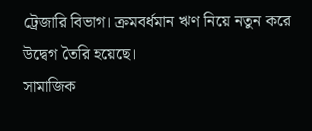ট্রেজারি বিভাগ। ক্রমবর্ধমান ঋণ নিয়ে নতুন করে উদ্বেগ তৈরি হয়েছে।
সামাজিক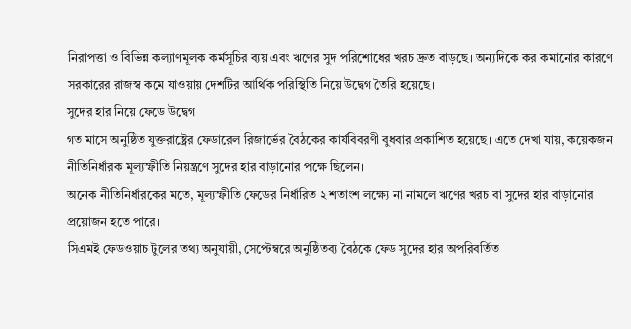নিরাপত্তা ও বিভিন্ন কল্যাণমূলক কর্মসূচির ব্যয় এবং ঋণের সুদ পরিশোধের খরচ দ্রুত বাড়ছে। অন্যদিকে কর কমানোর কারণে সরকারের রাজস্ব কমে যাওয়ায় দেশটির আর্থিক পরিস্থিতি নিয়ে উদ্বেগ তৈরি হয়েছে।
সুদের হার নিয়ে ফেডে উদ্বেগ
গত মাসে অনুষ্ঠিত যুক্তরাষ্ট্রের ফেডারেল রিজার্ভের বৈঠকের কার্যবিবরণী বুধবার প্রকাশিত হয়েছে। এতে দেখা যায়, কয়েকজন নীতিনির্ধারক মূল্যস্ফীতি নিয়ন্ত্রণে সুদের হার বাড়ানোর পক্ষে ছিলেন।
অনেক নীতিনির্ধারকের মতে, মূল্যস্ফীতি ফেডের নির্ধারিত ২ শতাংশ লক্ষ্যে না নামলে ঋণের খরচ বা সুদের হার বাড়ানোর প্রয়োজন হতে পারে।
সিএমই ফেডওয়াচ টুলের তথ্য অনুযায়ী, সেপ্টেম্বরে অনুষ্ঠিতব্য বৈঠকে ফেড সুদের হার অপরিবর্তিত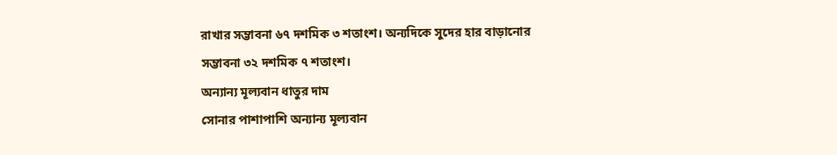রাখার সম্ভাবনা ৬৭ দশমিক ৩ শতাংশ। অন্যদিকে সুদের হার বাড়ানোর সম্ভাবনা ৩২ দশমিক ৭ শতাংশ।
অন্যান্য মূল্যবান ধাতুর দাম
সোনার পাশাপাশি অন্যান্য মূল্যবান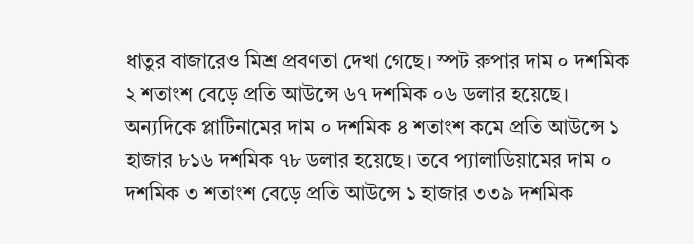ধাতুর বাজারেও মিশ্র প্রবণতা দেখা গেছে। স্পট রুপার দাম ০ দশমিক ২ শতাংশ বেড়ে প্রতি আউন্সে ৬৭ দশমিক ০৬ ডলার হয়েছে।
অন্যদিকে প্লাটিনামের দাম ০ দশমিক ৪ শতাংশ কমে প্রতি আউন্সে ১ হাজার ৮১৬ দশমিক ৭৮ ডলার হয়েছে। তবে প্যালাডিয়ামের দাম ০ দশমিক ৩ শতাংশ বেড়ে প্রতি আউন্সে ১ হাজার ৩৩৯ দশমিক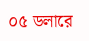০৫ ডলারে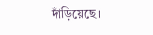দাঁড়িয়েছে।